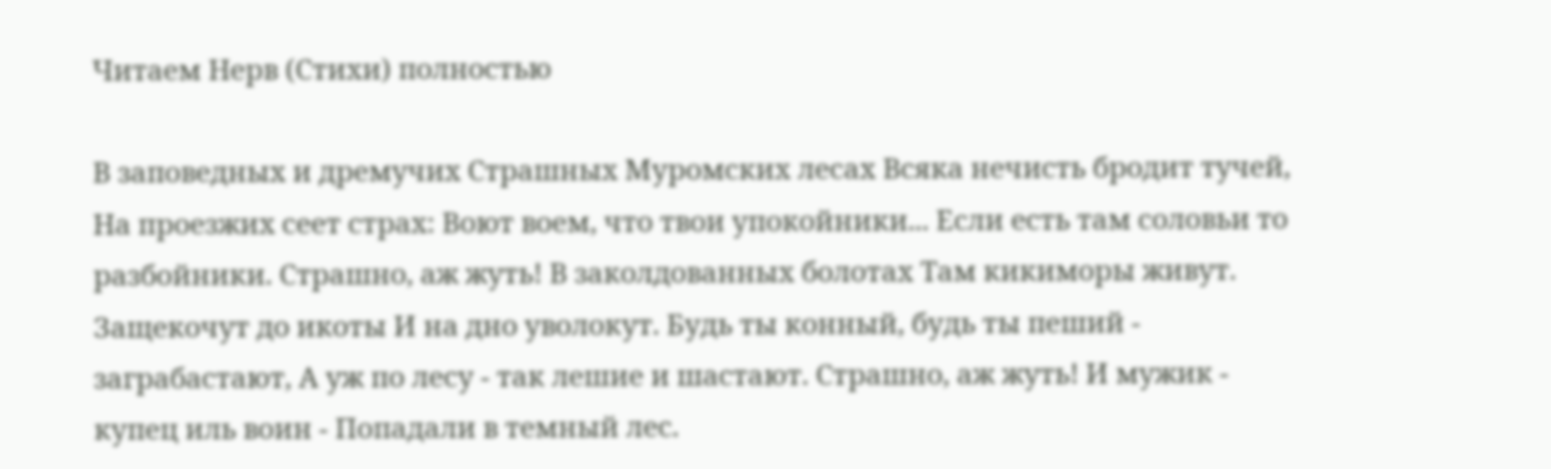Читаем Нерв (Стихи) полностью

В заповедных и дремучих Страшных Муромских лесах Всяка нечисть бродит тучей, На проезжих сеет страх: Воют воем, что твои упокойники... Если есть там соловьи то разбойники. Страшно, аж жуть! В заколдованных болотах Там кикиморы живут. Защекочут до икоты И на дно уволокут. Будь ты конный, будь ты пеший - заграбастают, А уж по лесу - так лешие и шастают. Страшно, аж жуть! И мужик - купец иль воин - Попадали в темный лес.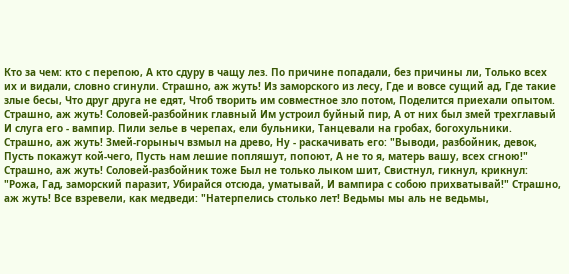Кто за чем: кто с перепою, А кто сдуру в чащу лез. По причине попадали, без причины ли, Только всех их и видали, словно сгинули. Страшно, аж жуть! Из заморского из лесу, Где и вовсе сущий ад, Где такие злые бесы, Что друг друга не едят, Чтоб творить им совместное зло потом, Поделится приехали опытом. Страшно, аж жуть! Соловей-разбойник главный Им устроил буйный пир, А от них был змей трехглавый И слуга его - вампир. Пили зелье в черепах, ели бульники, Танцевали на гробах, богохульники. Страшно, аж жуть! Змей-горыныч взмыл на древо, Ну - раскачивать его: "Выводи, разбойник, девок, Пусть покажут кой-чего, Пусть нам лешие попляшут, попоют, А не то я, матерь вашу, всех сгною!" Страшно, аж жуть! Соловей-разбойник тоже Был не только лыком шит, Свистнул, гикнул, крикнул: "Рожа, Гад, заморский паразит, Убирайся отсюда, уматывай, И вампира с собою прихватывай!" Страшно, аж жуть! Все взревели, как медведи: "Натерпелись столько лет! Ведьмы мы аль не ведьмы,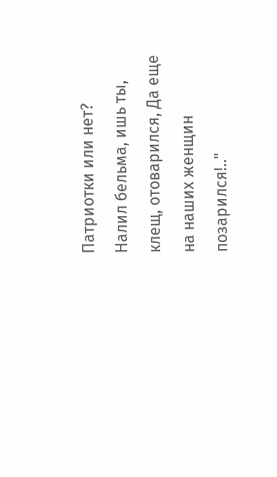Патриотки или нет? Налил бельма, ишь ты, клещ, отоварился, Да еще на наших женщин позарился!.."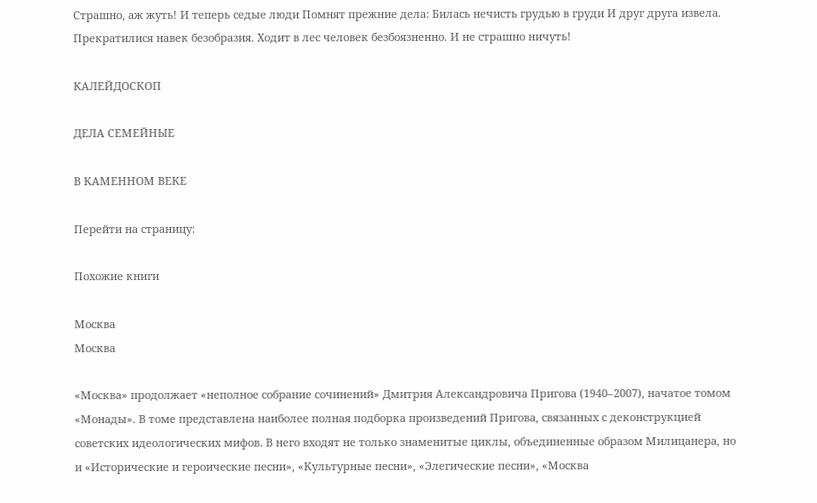Страшно, аж жуть! И теперь седые люди Помнят прежние дела: Билась нечисть грудью в груди И друг друга извела. Прекратилися навек безобразия. Ходит в лес человек безбоязненно. И не страшно ничуть!

КАЛЕЙДОСКОП

ДЕЛА СЕМЕЙНЫЕ

В КАМЕННОМ ВЕКЕ

Перейти на страницу:

Похожие книги

Москва
Москва

«Москва» продолжает «неполное собрание сочинений» Дмитрия Александровича Пригова (1940–2007), начатое томом «Монады». В томе представлена наиболее полная подборка произведений Пригова, связанных с деконструкцией советских идеологических мифов. В него входят не только знаменитые циклы, объединенные образом Милицанера, но и «Исторические и героические песни», «Культурные песни», «Элегические песни», «Москва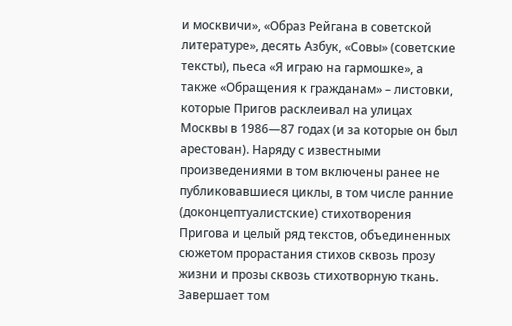и москвичи», «Образ Рейгана в советской литературе», десять Азбук, «Совы» (советские тексты), пьеса «Я играю на гармошке», а также «Обращения к гражданам» – листовки, которые Пригов расклеивал на улицах Москвы в 1986—87 годах (и за которые он был арестован). Наряду с известными произведениями в том включены ранее не публиковавшиеся циклы, в том числе ранние (доконцептуалистские) стихотворения Пригова и целый ряд текстов, объединенных сюжетом прорастания стихов сквозь прозу жизни и прозы сквозь стихотворную ткань. Завершает том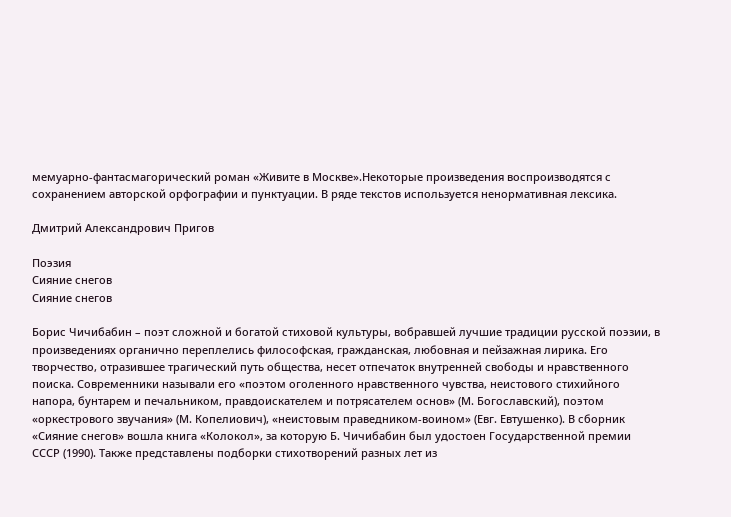мемуарно-фантасмагорический роман «Живите в Москве».Некоторые произведения воспроизводятся с сохранением авторской орфографии и пунктуации. В ряде текстов используется ненормативная лексика.

Дмитрий Александрович Пригов

Поэзия
Сияние снегов
Сияние снегов

Борис Чичибабин – поэт сложной и богатой стиховой культуры, вобравшей лучшие традиции русской поэзии, в произведениях органично переплелись философская, гражданская, любовная и пейзажная лирика. Его творчество, отразившее трагический путь общества, несет отпечаток внутренней свободы и нравственного поиска. Современники называли его «поэтом оголенного нравственного чувства, неистового стихийного напора, бунтарем и печальником, правдоискателем и потрясателем основ» (М. Богославский), поэтом «оркестрового звучания» (М. Копелиович), «неистовым праведником-воином» (Евг. Евтушенко). В сборник «Сияние снегов» вошла книга «Колокол», за которую Б. Чичибабин был удостоен Государственной премии СССР (1990). Также представлены подборки стихотворений разных лет из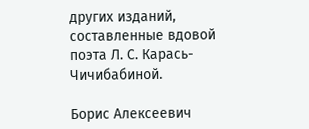других изданий, составленные вдовой поэта Л. С. Карась-Чичибабиной.

Борис Алексеевич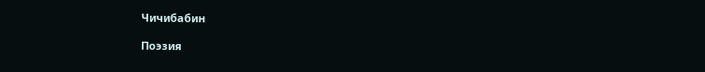Чичибабин

Поэзия